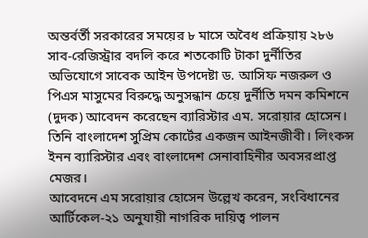অন্তর্বর্তী সরকারের সময়ের ৮ মাসে অবৈধ প্রক্রিয়ায় ২৮৬ সাব-রেজিস্ট্রার বদলি করে শতকোটি টাকা দুর্নীতির অভিযোগে সাবেক আইন উপদেষ্টা ড. আসিফ নজরুল ও পিএস মাসুমের বিরুদ্ধে অনুসন্ধান চেয়ে দুর্নীতি দমন কমিশনে (দুদক) আবেদন করেছেন ব্যারিস্টার এম. সরোয়ার হোসেন। তিনি বাংলাদেশ সুপ্রিম কোর্টের একজন আইনজীবী। লিংকন্স ইনন ব্যারিস্টার এবং বাংলাদেশ সেনাবাহিনীর অবসরপ্রাপ্ত মেজর।
আবেদনে এম সরোয়ার হোসেন উল্লেখ করেন, সংবিধানের আর্টিকেল-২১ অনুযায়ী নাগরিক দায়িত্ব পালন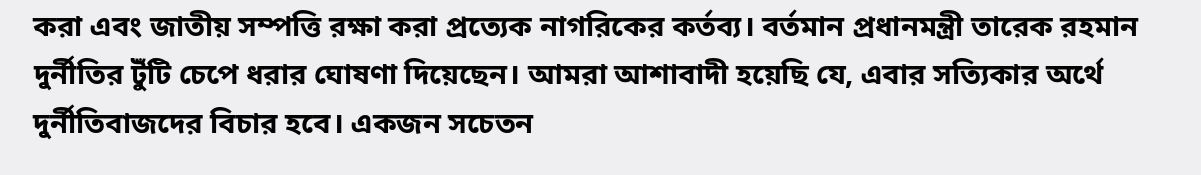করা এবং জাতীয় সম্পত্তি রক্ষা করা প্রত্যেক নাগরিকের কর্তব্য। বর্তমান প্রধানমন্ত্রী তারেক রহমান দুর্নীতির টুঁটি চেপে ধরার ঘোষণা দিয়েছেন। আমরা আশাবাদী হয়েছি যে, এবার সত্যিকার অর্থে দুর্নীতিবাজদের বিচার হবে। একজন সচেতন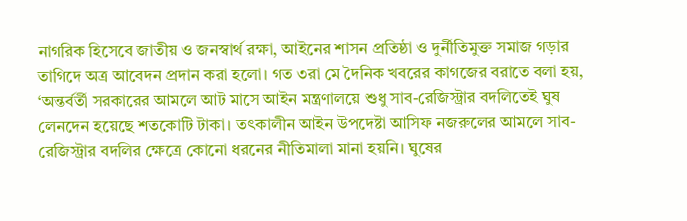নাগরিক হিসেবে জাতীয় ও জনস্বার্থ রক্ষা, আইনের শাসন প্রতিষ্ঠা ও দুর্নীতিমুক্ত সমাজ গড়ার তাগিদে অত্র আবেদন প্রদান করা হলো। গত ৩রা মে দৈনিক খবরের কাগজের বরাতে বলা হয়, ‘অন্তর্বর্তী সরকারের আমলে আট মাসে আইন মন্ত্রণালয়ে শুধু সাব-রেজিস্ট্রার বদলিতেই ঘুষ লেনদেন হয়েছে শতকোটি টাকা। তৎকালীন আইন উপদেষ্টা আসিফ নজরুলের আমলে সাব-রেজিস্ট্রার বদলির ক্ষেত্রে কোনো ধরনের নীতিমালা মানা হয়নি। ঘুষের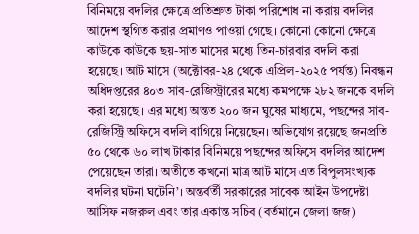বিনিময়ে বদলির ক্ষেত্রে প্রতিশ্রুত টাকা পরিশোধ না করায় বদলির আদেশ স্থগিত করার প্রমাণও পাওয়া গেছে। কোনো কোনো ক্ষেত্রে কাউকে কাউকে ছয়-সাত মাসের মধ্যে তিন-চারবার বদলি করা হয়েছে। আট মাসে (অক্টোবর-২৪ থেকে এপ্রিল-২০২৫ পর্যন্ত) নিবন্ধন অধিদপ্তরের ৪০৩ সাব-রেজিস্ট্রারের মধ্যে কমপক্ষে ২৮২ জনকে বদলি করা হয়েছে। এর মধ্যে অন্তত ২০০ জন ঘুষের মাধ্যমে, পছন্দের সাব-রেজিস্ট্রি অফিসে বদলি বাগিয়ে নিয়েছেন। অভিযোগ রয়েছে জনপ্রতি ৫০ থেকে ৬০ লাখ টাকার বিনিময়ে পছন্দের অফিসে বদলির আদেশ পেয়েছেন তারা। অতীতে কখনো মাত্র আট মাসে এত বিপুলসংখ্যক বদলির ঘটনা ঘটেনি’। অন্তর্বর্তী সরকারের সাবেক আইন উপদেষ্টা আসিফ নজরুল এবং তার একান্ত সচিব (বর্তমানে জেলা জজ)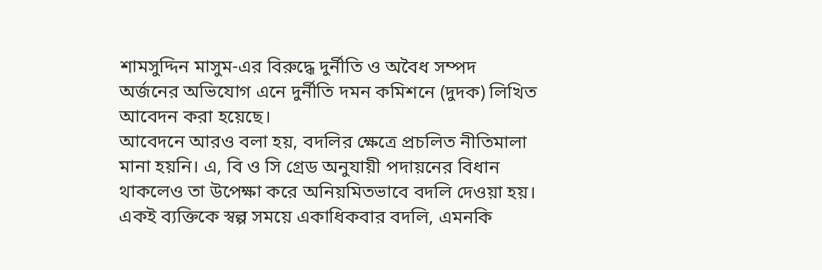শামসুদ্দিন মাসুম-এর বিরুদ্ধে দুর্নীতি ও অবৈধ সম্পদ অর্জনের অভিযোগ এনে দুর্নীতি দমন কমিশনে (দুদক) লিখিত আবেদন করা হয়েছে।
আবেদনে আরও বলা হয়, বদলির ক্ষেত্রে প্রচলিত নীতিমালা মানা হয়নি। এ, বি ও সি গ্রেড অনুযায়ী পদায়নের বিধান থাকলেও তা উপেক্ষা করে অনিয়মিতভাবে বদলি দেওয়া হয়। একই ব্যক্তিকে স্বল্প সময়ে একাধিকবার বদলি, এমনকি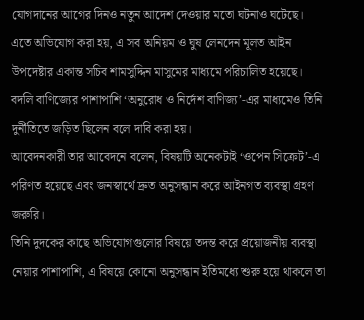যোগদানের আগের দিনও নতুন আদেশ দেওয়ার মতো ঘটনাও ঘটেছে।
এতে অভিযোগ করা হয়, এ সব অনিয়ম ও ঘুষ লেনদেন মূলত আইন উপদেষ্টার একান্ত সচিব শামসুদ্দিন মাসুমের মাধ্যমে পরিচালিত হয়েছে। বদলি বাণিজ্যের পাশাপাশি ‘অনুরোধ ও নির্দেশ বাণিজ্য’-এর মাধ্যমেও তিনি দুর্নীতিতে জড়িত ছিলেন বলে দাবি করা হয়।
আবেদনকারী তার আবেদনে বলেন, বিষয়টি অনেকটাই ‘ওপেন সিক্রেট’-এ পরিণত হয়েছে এবং জনস্বার্থে দ্রুত অনুসন্ধান করে আইনগত ব্যবস্থা গ্রহণ জরুরি।
তিনি দুদকের কাছে অভিযোগগুলোর বিষয়ে তদন্ত করে প্রয়োজনীয় ব্যবস্থা নেয়ার পাশাপাশি, এ বিষয়ে কোনো অনুসন্ধান ইতিমধ্যে শুরু হয়ে থাকলে তা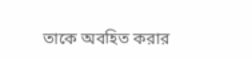তাকে অবহিত করার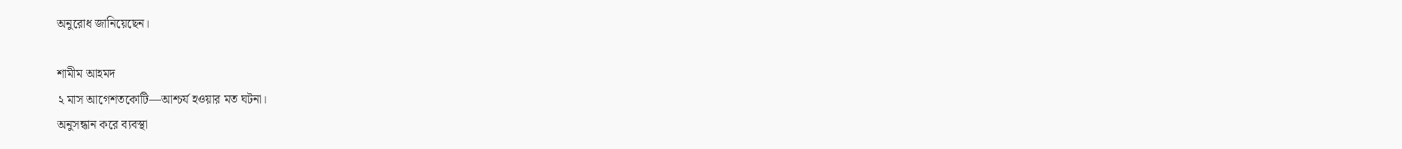অনুরোধ জানিয়েছেন।

শামীম আহমদ
২ মাস আগেশতকোটি—আশ্চর্য হওয়ার মত ঘটনা।
অনুসন্ধান করে ব্যবস্থা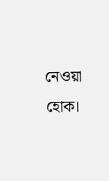নেওয়া হোক।